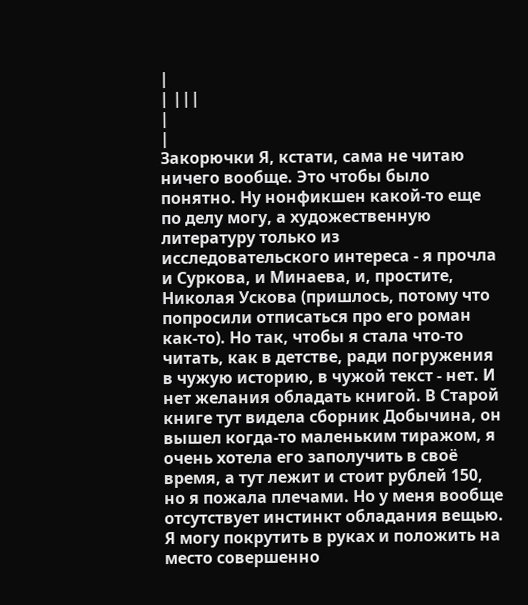|
| |||
|
|
Закорючки Я, кстати, сама не читаю ничего вообще. Это чтобы было понятно. Ну нонфикшен какой-то еще по делу могу, а художественную литературу только из исследовательского интереса - я прочла и Суркова, и Минаева, и, простите, Николая Ускова (пришлось, потому что попросили отписаться про его роман как-то). Но так, чтобы я стала что-то читать, как в детстве, ради погружения в чужую историю, в чужой текст - нет. И нет желания обладать книгой. В Старой книге тут видела сборник Добычина, он вышел когда-то маленьким тиражом, я очень хотела его заполучить в своё время, а тут лежит и стоит рублей 150, но я пожала плечами. Но у меня вообще отсутствует инстинкт обладания вещью. Я могу покрутить в руках и положить на место совершенно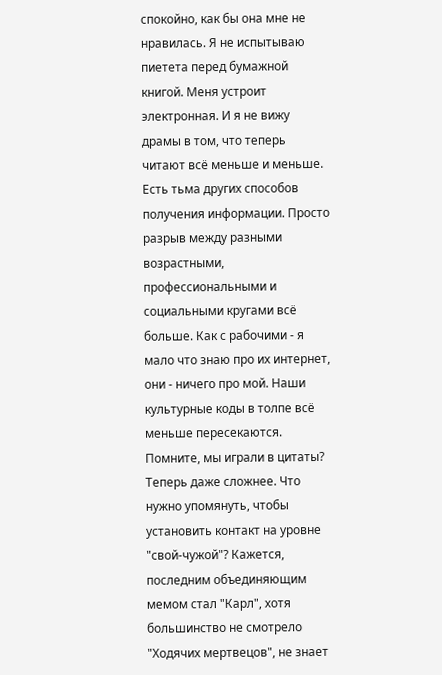спокойно, как бы она мне не нравилась. Я не испытываю пиетета перед бумажной книгой. Меня устроит электронная. И я не вижу драмы в том, что теперь читают всё меньше и меньше. Есть тьма других способов получения информации. Просто разрыв между разными возрастными, профессиональными и социальными кругами всё больше. Как с рабочими - я мало что знаю про их интернет, они - ничего про мой. Наши культурные коды в толпе всё меньше пересекаются. Помните, мы играли в цитаты? Теперь даже сложнее. Что нужно упомянуть, чтобы установить контакт на уровне "свой-чужой"? Кажется, последним объединяющим мемом стал "Карл", хотя большинство не смотрело "Ходячих мертвецов", не знает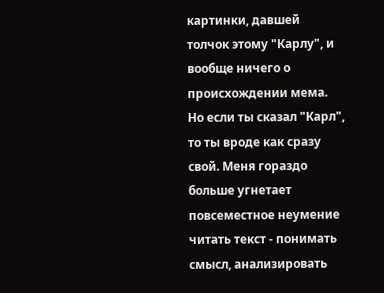картинки, давшей толчок этому "Карлу", и вообще ничего о происхождении мема. Но если ты сказал "Карл", то ты вроде как сразу свой. Меня гораздо больше угнетает повсеместное неумение читать текст - понимать смысл, анализировать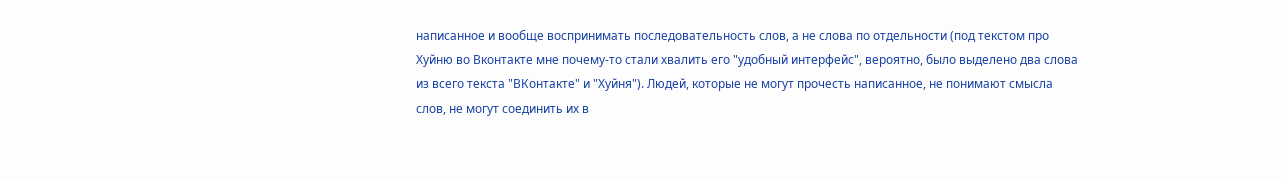написанное и вообще воспринимать последовательность слов, а не слова по отдельности (под текстом про Хуйню во Вконтакте мне почему-то стали хвалить его "удобный интерфейс", вероятно, было выделено два слова из всего текста "ВКонтакте" и "Хуйня"). Людей, которые не могут прочесть написанное, не понимают смысла слов, не могут соединить их в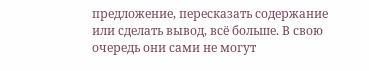предложение, пересказать содержание или сделать вывод, всё больше. В свою очередь они сами не могут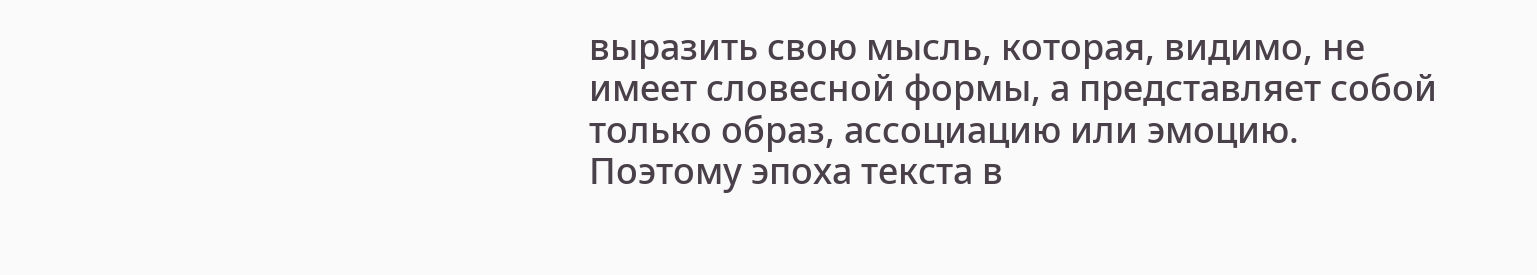выразить свою мысль, которая, видимо, не имеет словесной формы, а представляет собой только образ, ассоциацию или эмоцию. Поэтому эпоха текста в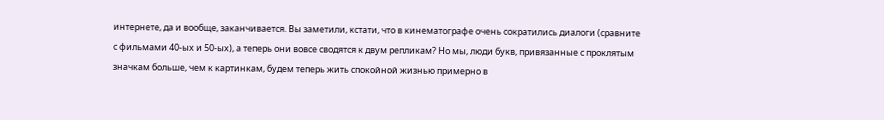интернете, да и вообще, заканчивается. Вы заметили, кстати, что в кинематографе очень сократились диалоги (сравните с фильмами 40-ых и 50-ых), а теперь они вовсе сводятся к двум репликам? Но мы, люди букв, привязанные с проклятым значкам больше, чем к картинкам, будем теперь жить спокойной жизнью примерно в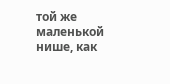той же маленькой нише, как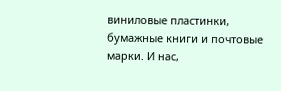виниловые пластинки, бумажные книги и почтовые марки. И нас,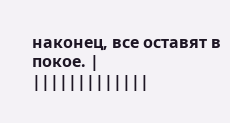наконец, все оставят в покое. |
|||||||||||||